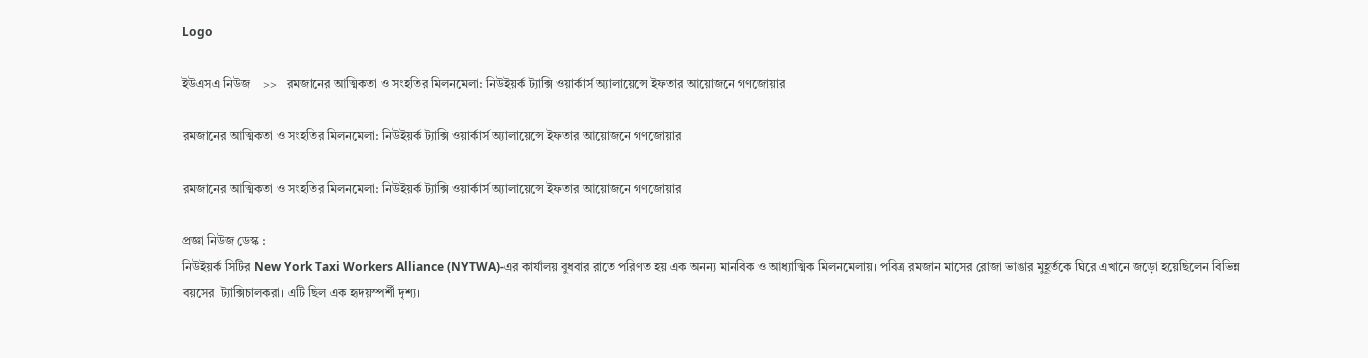Logo

ইউএসএ নিউজ    >>   রমজানের আত্মিকতা ও সংহতির মিলনমেলা: নিউইয়র্ক ট্যাক্সি ওয়ার্কার্স অ্যালায়েন্সে ইফতার আয়োজনে গণজোয়ার

রমজানের আত্মিকতা ও সংহতির মিলনমেলা: নিউইয়র্ক ট্যাক্সি ওয়ার্কার্স অ্যালায়েন্সে ইফতার আয়োজনে গণজোয়ার

রমজানের আত্মিকতা ও সংহতির মিলনমেলা: নিউইয়র্ক ট্যাক্সি ওয়ার্কার্স অ্যালায়েন্সে ইফতার আয়োজনে গণজোয়ার

প্রজ্ঞা নিউজ ডেস্ক :
নিউইয়র্ক সিটির New York Taxi Workers Alliance (NYTWA)-এর কার্যালয় বুধবার রাতে পরিণত হয় এক অনন্য মানবিক ও আধ্যাত্মিক মিলনমেলায়। পবিত্র রমজান মাসের রোজা ভাঙার মুহূর্তকে ঘিরে এখানে জড়ো হয়েছিলেন বিভিন্ন বয়সের  ট্যাক্সিচালকরা। এটি ছিল এক হৃদয়স্পর্শী দৃশ্য।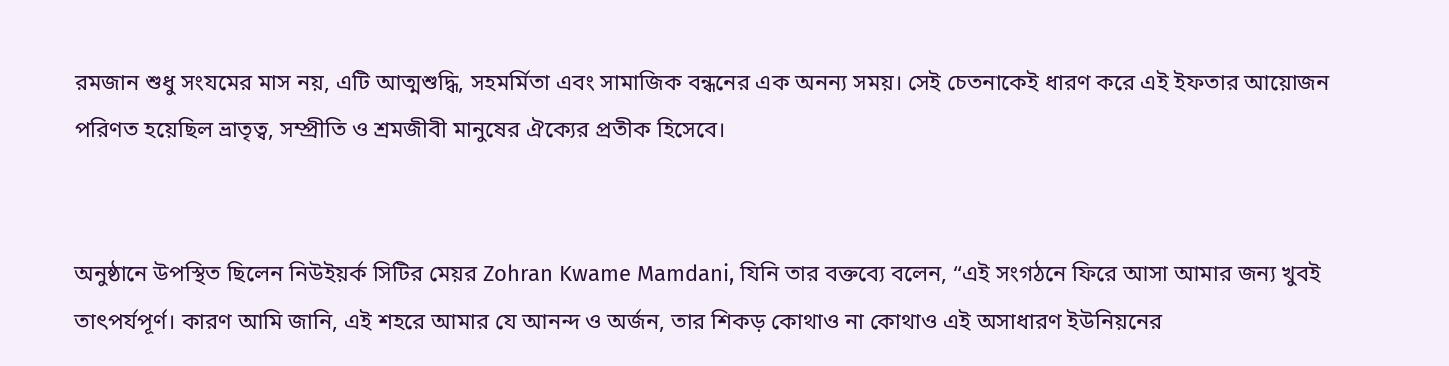রমজান শুধু সংযমের মাস নয়, এটি আত্মশুদ্ধি, সহমর্মিতা এবং সামাজিক বন্ধনের এক অনন্য সময়। সেই চেতনাকেই ধারণ করে এই ইফতার আয়োজন পরিণত হয়েছিল ভ্রাতৃত্ব, সম্প্রীতি ও শ্রমজীবী মানুষের ঐক্যের প্রতীক হিসেবে।


অনুষ্ঠানে উপস্থিত ছিলেন নিউইয়র্ক সিটির মেয়র Zohran Kwame Mamdani, যিনি তার বক্তব্যে বলেন, “এই সংগঠনে ফিরে আসা আমার জন্য খুবই তাৎপর্যপূর্ণ। কারণ আমি জানি, এই শহরে আমার যে আনন্দ ও অর্জন, তার শিকড় কোথাও না কোথাও এই অসাধারণ ইউনিয়নের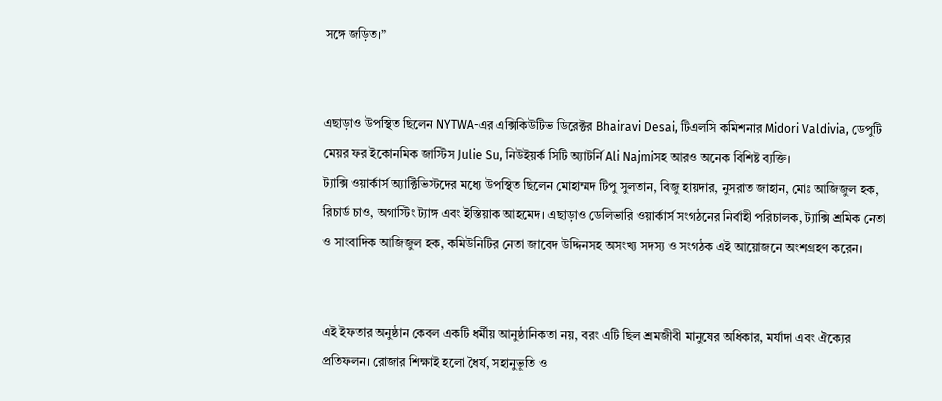সঙ্গে জড়িত।”


এছাড়াও উপস্থিত ছিলেন NYTWA-এর এক্সিকিউটিভ ডিরেক্টর Bhairavi Desai, টিএলসি কমিশনার Midori Valdivia, ডেপুটি মেয়র ফর ইকোনমিক জাস্টিস Julie Su, নিউইয়র্ক সিটি অ্যাটর্নি Ali Najmiসহ আরও অনেক বিশিষ্ট ব্যক্তি।
ট্যাক্সি ওয়ার্কার্স অ্যাক্টিভিস্টদের মধ্যে উপস্থিত ছিলেন মোহাম্মদ টিপু সুলতান, বিজু হায়দার, নুসরাত জাহান, মোঃ আজিজুল হক, রিচার্ড চাও, অগাস্টিং ট্যাঙ্গ এবং ইস্তিয়াক আহমেদ। এছাড়াও ডেলিভারি ওয়ার্কার্স সংগঠনের নির্বাহী পরিচালক, ট্যাক্সি শ্রমিক নেতা ও সাংবাদিক আজিজুল হক, কমিউনিটির নেতা জাবেদ উদ্দিনসহ অসংখ্য সদস্য ও সংগঠক এই আয়োজনে অংশগ্রহণ করেন।


এই ইফতার অনুষ্ঠান কেবল একটি ধর্মীয় আনুষ্ঠানিকতা নয়, বরং এটি ছিল শ্রমজীবী মানুষের অধিকার, মর্যাদা এবং ঐক্যের প্রতিফলন। রোজার শিক্ষাই হলো ধৈর্য, সহানুভূতি ও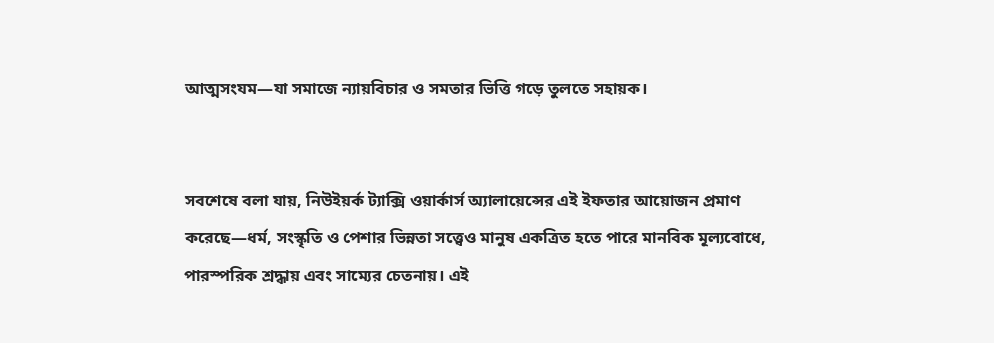আত্মসংযম—যা সমাজে ন্যায়বিচার ও সমতার ভিত্তি গড়ে তুলতে সহায়ক।


সবশেষে বলা যায়, নিউইয়র্ক ট্যাক্সি ওয়ার্কার্স অ্যালায়েন্সের এই ইফতার আয়োজন প্রমাণ করেছে—ধর্ম, সংস্কৃতি ও পেশার ভিন্নতা সত্ত্বেও মানুষ একত্রিত হতে পারে মানবিক মূল্যবোধে, পারস্পরিক শ্রদ্ধায় এবং সাম্যের চেতনায়। এই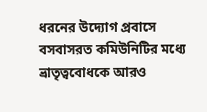ধরনের উদ্যোগ প্রবাসে বসবাসরত কমিউনিটির মধ্যে ভ্রাতৃত্ববোধকে আরও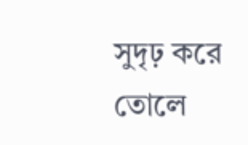সুদৃঢ় করে তোলে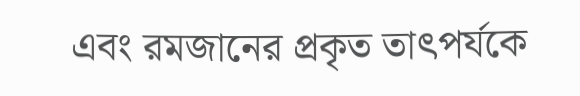এবং রমজানের প্রকৃত তাৎপর্যকে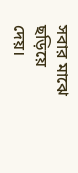সবার মাঝে ছড়িয়ে দেয়।